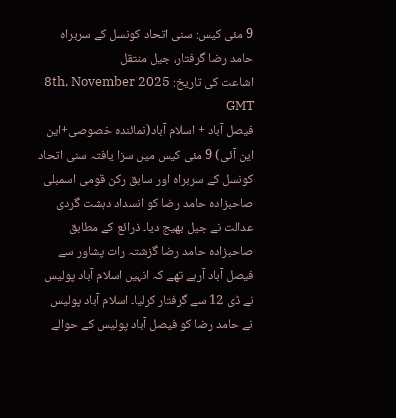9 مئی کیس: سنی اتحاد کونسل کے سربراہ حامد رضا گرفتار، جیل منتقل
اشاعت کی تاریخ: 8th, November 2025 GMT
فیصل آباد + اسلام آباد(نمائندہ خصوصی+این این آئی) 9 مئی کیس میں سزا یافتہ سنی اتحاد کونسل کے سربراہ اور سابق رکن قومی اسمبلی صاحبزادہ حامد رضا کو انسداد دہشت گردی عدالت نے جیل بھیج دیا۔ ذرائع کے مطابق صاحبزادہ حامد رضا گزشتہ رات پشاور سے فیصل آباد آرہے تھے کہ انہیں اسلام آباد پولیس نے ڈی 12 سے گرفتار کرلیا۔ اسلام آباد پولیس نے حامد رضا کو فیصل آباد پولیس کے حوالے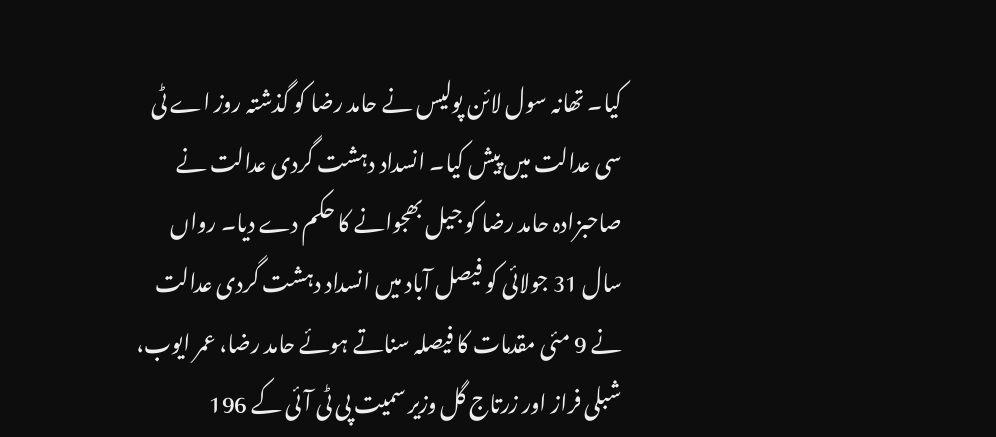کیا۔ تھانہ سول لائن پولیس نے حامد رضا کو گذشتہ روز اے ٹی سی عدالت میں پیش کیا۔ انسداد دہشت گردی عدالت نے صاحبزادہ حامد رضا کو جیل بھجوانے کا حکم دے دیا۔ رواں سال 31 جولائی کو فیصل آباد میں انسداد دہشت گردی عدالت نے 9 مئی مقدمات کا فیصلہ سناتے ہوئے حامد رضا، عمر ایوب، شبلی فراز اور زرتاج گل وزیر سمیت پی ٹی آئی کے 196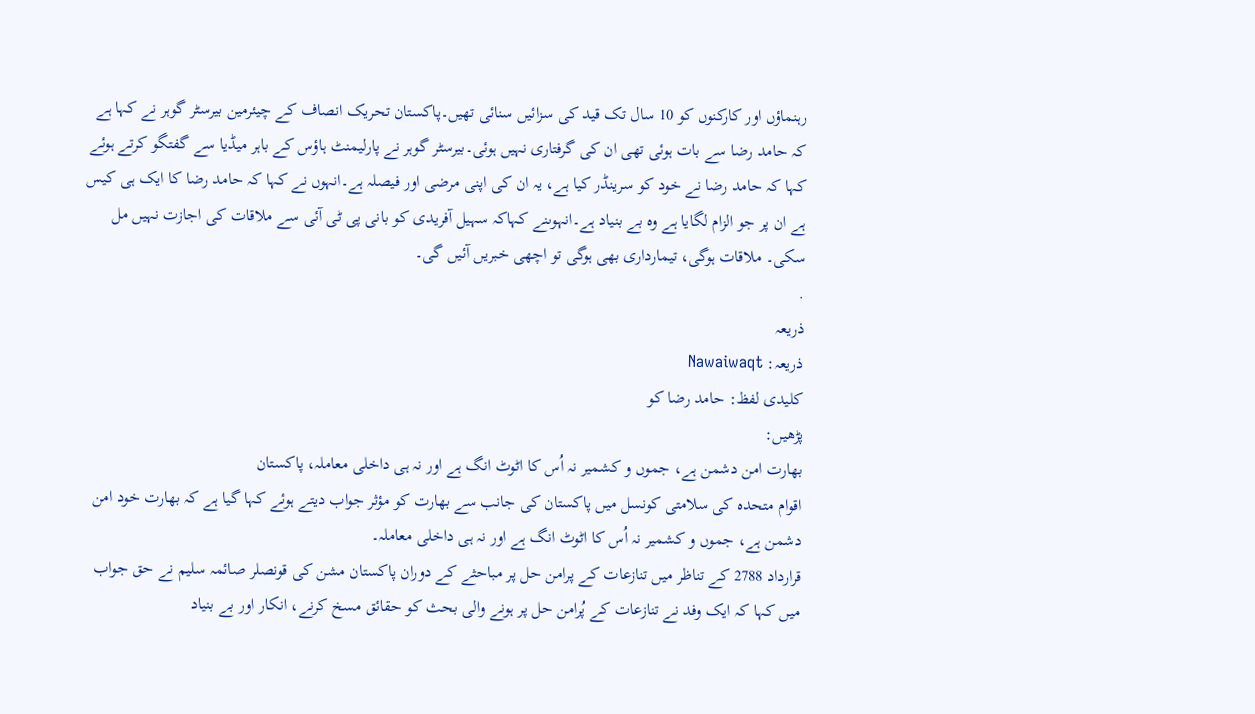رہنماؤں اور کارکنوں کو 10 سال تک قید کی سزائیں سنائی تھیں۔پاکستان تحریک انصاف کے چیئرمین بیرسٹر گوہر نے کہا ہے کہ حامد رضا سے بات ہوئی تھی ان کی گرفتاری نہیں ہوئی۔بیرسٹر گوہر نے پارلیمنٹ ہاؤس کے باہر میڈیا سے گفتگو کرتے ہوئے کہا کہ حامد رضا نے خود کو سرینڈر کیا ہے، یہ ان کی اپنی مرضی اور فیصلہ ہے۔انہوں نے کہا کہ حامد رضا کا ایک ہی کیس ہے ان پر جو الزام لگایا ہے وہ بے بنیاد ہے۔انہوںنے کہاکہ سہیل آفریدی کو بانی پی ٹی آئی سے ملاقات کی اجازت نہیں مل سکی۔ ملاقات ہوگی، تیمارداری بھی ہوگی تو اچھی خبریں آئیں گی۔
.
ذریعہ
ذریعہ: Nawaiwaqt
کلیدی لفظ: حامد رضا کو
پڑھیں:
بھارت امن دشمن ہے، جموں و کشمیر نہ اُس کا اٹوٹ انگ ہے اور نہ ہی داخلی معاملہ، پاکستان
اقوام متحدہ کی سلامتی کونسل میں پاکستان کی جانب سے بھارت کو مؤثر جواب دیتے ہوئے کہا گیا ہے کہ بھارت خود امن دشمن ہے، جموں و کشمیر نہ اُس کا اٹوٹ انگ ہے اور نہ ہی داخلی معاملہ۔
قرارداد 2788 کے تناظر میں تنازعات کے پرامن حل پر مباحثے کے دوران پاکستان مشن کی قونصلر صائمہ سلیم نے حق جواب میں کہا کہ ایک وفد نے تنازعات کے پُرامن حل پر ہونے والی بحث کو حقائق مسخ کرنے، انکار اور بے بنیاد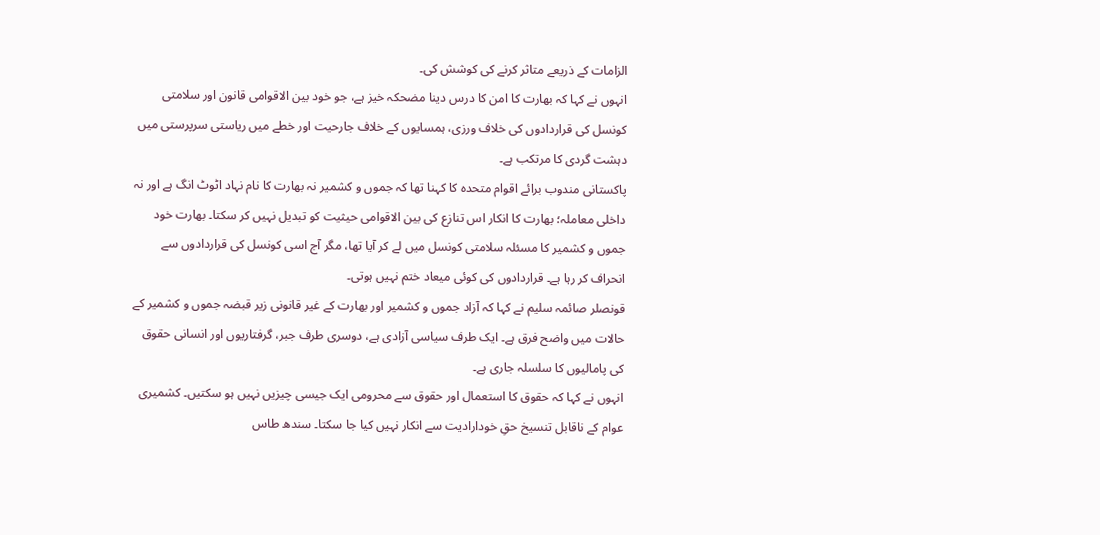الزامات کے ذریعے متاثر کرنے کی کوشش کی۔
انہوں نے کہا کہ بھارت کا امن کا درس دینا مضحکہ خیز ہے، جو خود بین الاقوامی قانون اور سلامتی کونسل کی قراردادوں کی خلاف ورزی، ہمسایوں کے خلاف جارحیت اور خطے میں ریاستی سرپرستی میں دہشت گردی کا مرتکب ہے۔
پاکستانی مندوب برائے اقوام متحدہ کا کہنا تھا کہ جموں و کشمیر نہ بھارت کا نام نہاد اٹوٹ انگ ہے اور نہ داخلی معاملہ؛ بھارت کا انکار اس تنازع کی بین الاقوامی حیثیت کو تبدیل نہیں کر سکتا۔ بھارت خود جموں و کشمیر کا مسئلہ سلامتی کونسل میں لے کر آیا تھا، مگر آج اسی کونسل کی قراردادوں سے انحراف کر رہا ہے۔ قراردادوں کی کوئی میعاد ختم نہیں ہوتی۔
قونصلر صائمہ سلیم نے کہا کہ آزاد جموں و کشمیر اور بھارت کے غیر قانونی زیر قبضہ جموں و کشمیر کے حالات میں واضح فرق ہے۔ ایک طرف سیاسی آزادی ہے، دوسری طرف جبر، گرفتاریوں اور انسانی حقوق کی پامالیوں کا سلسلہ جاری ہے۔
انہوں نے کہا کہ حقوق کا استعمال اور حقوق سے محرومی ایک جیسی چیزیں نہیں ہو سکتیں۔ کشمیری عوام کے ناقابل تنسیخ حقِ خودارادیت سے انکار نہیں کیا جا سکتا۔ سندھ طاس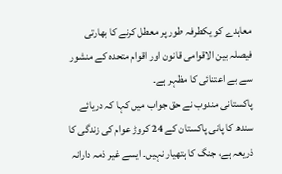معاہدے کو یکطرفہ طور پر معطل کرنے کا بھارتی فیصلہ بین الاقوامی قانون اور اقوام متحدہ کے منشور سے بے اعتنائی کا مظہر ہے۔
پاکستانی مندوب نے حق جواب میں کہا کہ دریائے سندھ کا پانی پاکستان کے 24 کروڑ عوام کی زندگی کا ذریعہ ہے، جنگ کا ہتھیار نہیں۔ ایسے غیر ذمہ دارانہ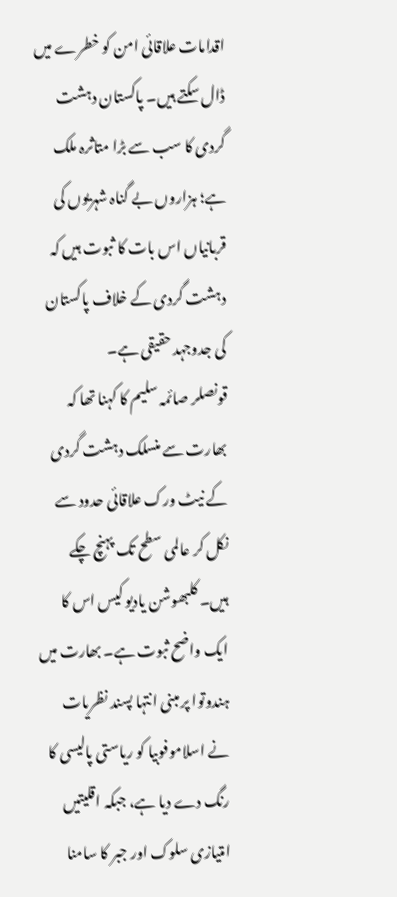اقدامات علاقائی امن کو خطرے میں ڈال سکتے ہیں۔ پاکستان دہشت گردی کا سب سے بڑا متاثرہ ملک ہے؛ ہزاروں بے گناہ شہریوں کی قربانیاں اس بات کا ثبوت ہیں کہ دہشت گردی کے خلاف پاکستان کی جدوجہد حقیقی ہے۔
قونصلر صائمہ سلیم کا کہنا تھا کہ بھارت سے منسلک دہشت گردی کے نیٹ ورک علاقائی حدود سے نکل کر عالمی سطح تک پہنچ چکے ہیں۔ کلبھوشن یادیو کیس اس کا ایک واضح ثبوت ہے۔ بھارت میں ہندوتوا پر مبنی انتہا پسند نظریات نے اسلاموفوبیا کو ریاستی پالیسی کا رنگ دے دیا ہے، جبکہ اقلیتیں امتیازی سلوک اور جبر کا سامنا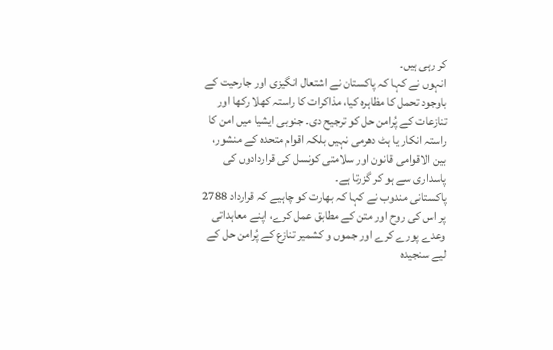کر رہی ہیں۔
انہوں نے کہا کہ پاکستان نے اشتعال انگیزی اور جارحیت کے باوجود تحمل کا مظاہرہ کیا، مذاکرات کا راستہ کھلا رکھا اور تنازعات کے پُرامن حل کو ترجیح دی۔ جنوبی ایشیا میں امن کا راستہ انکار یا ہٹ دھرمی نہیں بلکہ اقوام متحدہ کے منشور، بین الاقوامی قانون اور سلامتی کونسل کی قراردادوں کی پاسداری سے ہو کر گزرتا ہے۔
پاکستانی مندوب نے کہا کہ بھارت کو چاہیے کہ قرارداد 2788 پر اس کی روح اور متن کے مطابق عمل کرے، اپنے معاہداتی وعدے پورے کرے اور جموں و کشمیر تنازع کے پُرامن حل کے لیے سنجیدہ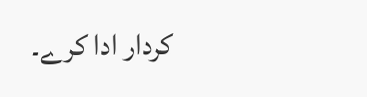کردار ادا کرے۔